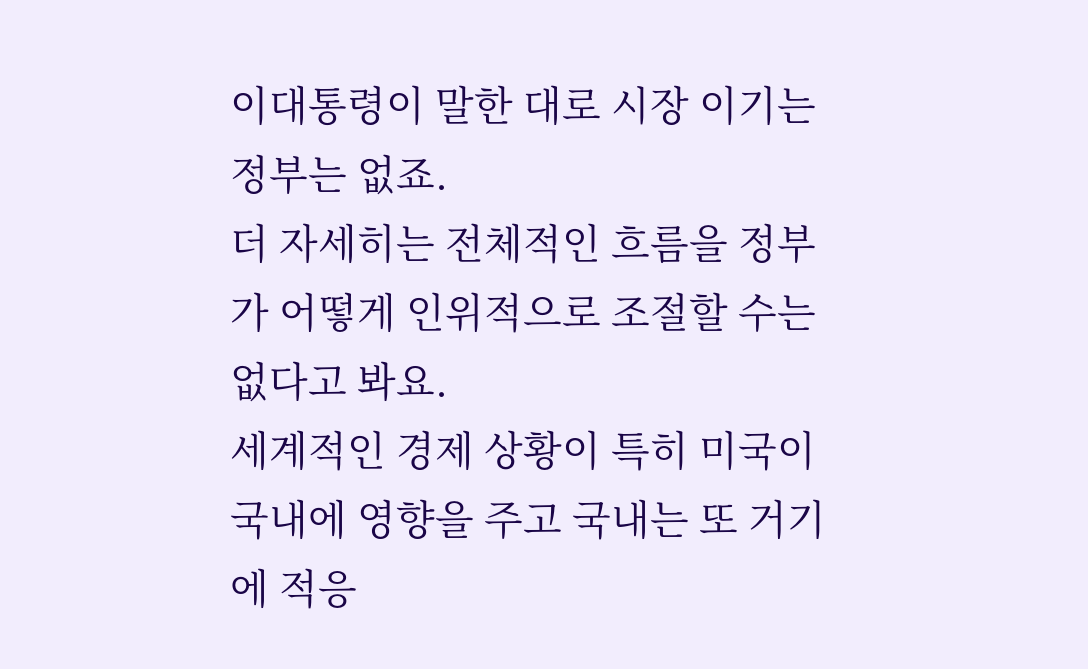이대통령이 말한 대로 시장 이기는 정부는 없죠.
더 자세히는 전체적인 흐름을 정부가 어떻게 인위적으로 조절할 수는 없다고 봐요.
세계적인 경제 상황이 특히 미국이 국내에 영향을 주고 국내는 또 거기에 적응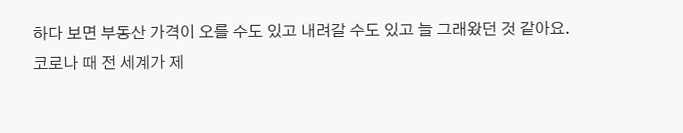하다 보면 부동산 가격이 오를 수도 있고 내려갈 수도 있고 늘 그래왔던 것 같아요.
코로나 때 전 세계가 제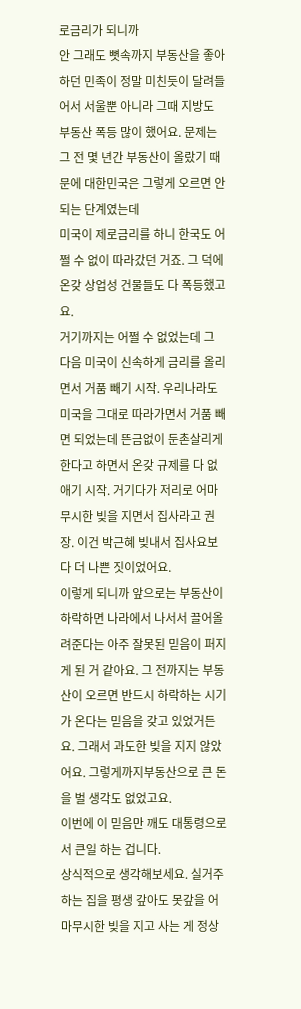로금리가 되니까
안 그래도 뼛속까지 부동산을 좋아하던 민족이 정말 미친듯이 달려들어서 서울뿐 아니라 그때 지방도 부동산 폭등 많이 했어요. 문제는 그 전 몇 년간 부동산이 올랐기 때문에 대한민국은 그렇게 오르면 안 되는 단계였는데
미국이 제로금리를 하니 한국도 어쩔 수 없이 따라갔던 거죠. 그 덕에 온갖 상업성 건물들도 다 폭등했고요.
거기까지는 어쩔 수 없었는데 그 다음 미국이 신속하게 금리를 올리면서 거품 빼기 시작. 우리나라도 미국을 그대로 따라가면서 거품 빼면 되었는데 뜬금없이 둔촌살리게 한다고 하면서 온갖 규제를 다 없애기 시작. 거기다가 저리로 어마무시한 빚을 지면서 집사라고 권장. 이건 박근혜 빚내서 집사요보다 더 나쁜 짓이었어요.
이렇게 되니까 앞으로는 부동산이 하락하면 나라에서 나서서 끌어올려준다는 아주 잘못된 믿음이 퍼지게 된 거 같아요. 그 전까지는 부동산이 오르면 반드시 하락하는 시기가 온다는 믿음을 갖고 있었거든요. 그래서 과도한 빚을 지지 않았어요. 그렇게까지부동산으로 큰 돈을 벌 생각도 없었고요.
이번에 이 믿음만 깨도 대통령으로서 큰일 하는 겁니다.
상식적으로 생각해보세요. 실거주하는 집을 평생 갚아도 못갚을 어마무시한 빚을 지고 사는 게 정상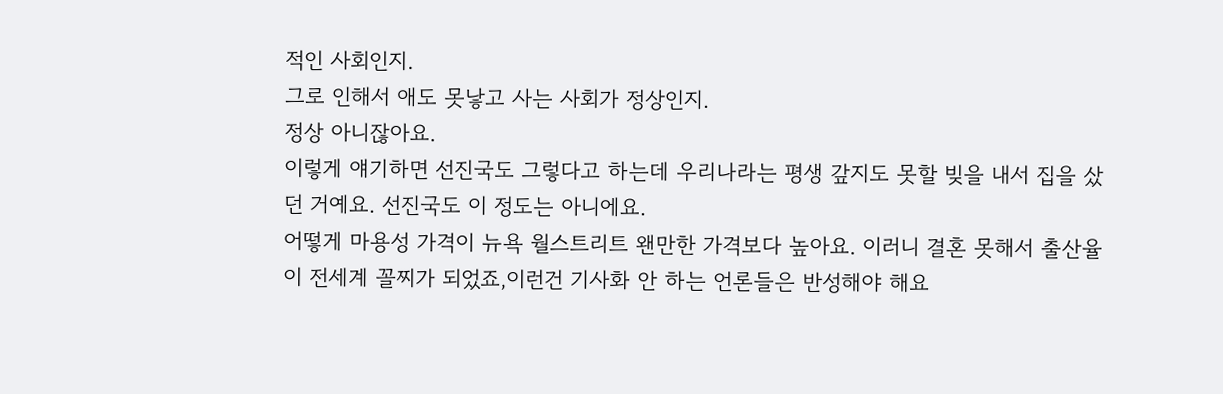적인 사회인지.
그로 인해서 애도 못낳고 사는 사회가 정상인지.
정상 아니잖아요.
이렇게 얘기하면 선진국도 그렇다고 하는데 우리나라는 평생 갚지도 못할 빚을 내서 집을 샀던 거예요. 선진국도 이 정도는 아니에요.
어떻게 마용성 가격이 뉴욕 월스트리트 왠만한 가격보다 높아요. 이러니 결혼 못해서 출산율이 전세계 꼴찌가 되었죠,이런건 기사화 안 하는 언론들은 반성해야 해요